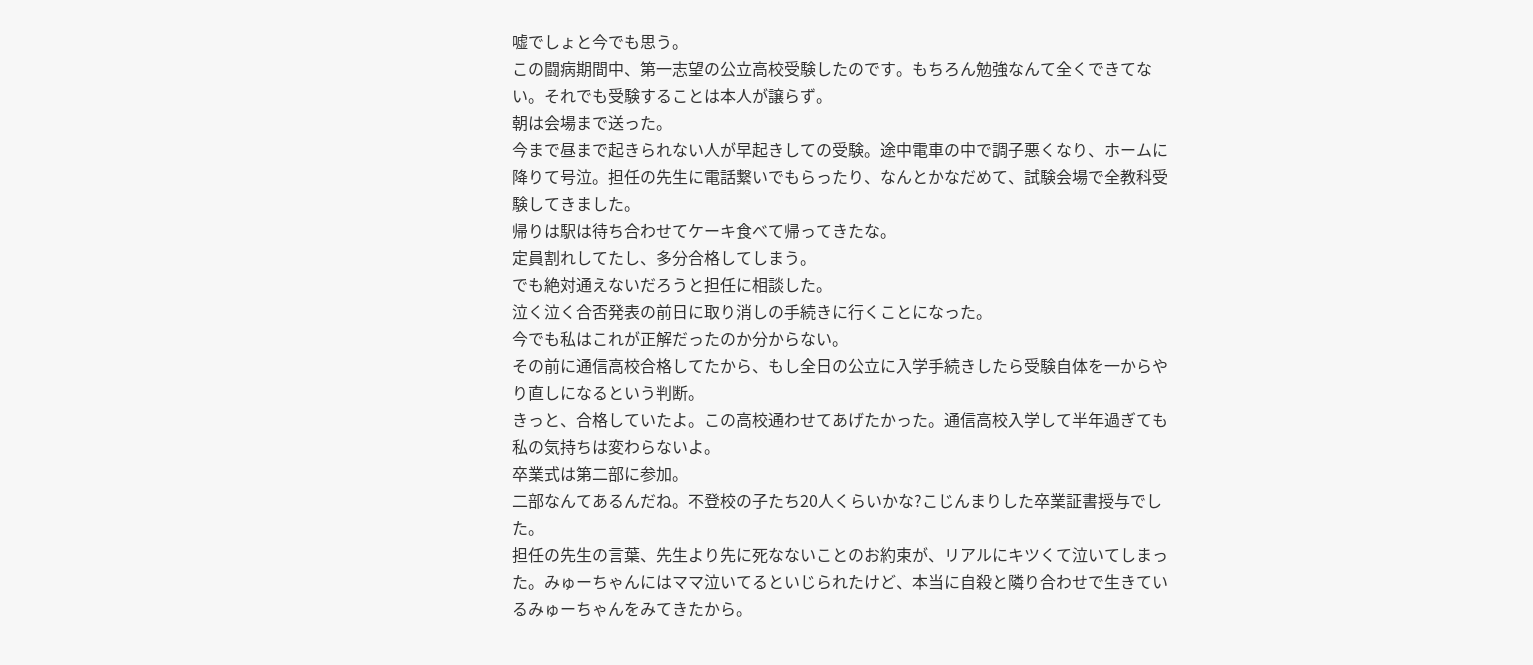嘘でしょと今でも思う。
この闘病期間中、第一志望の公立高校受験したのです。もちろん勉強なんて全くできてない。それでも受験することは本人が譲らず。
朝は会場まで送った。
今まで昼まで起きられない人が早起きしての受験。途中電車の中で調子悪くなり、ホームに降りて号泣。担任の先生に電話繋いでもらったり、なんとかなだめて、試験会場で全教科受験してきました。
帰りは駅は待ち合わせてケーキ食べて帰ってきたな。
定員割れしてたし、多分合格してしまう。
でも絶対通えないだろうと担任に相談した。
泣く泣く合否発表の前日に取り消しの手続きに行くことになった。
今でも私はこれが正解だったのか分からない。
その前に通信高校合格してたから、もし全日の公立に入学手続きしたら受験自体を一からやり直しになるという判断。
きっと、合格していたよ。この高校通わせてあげたかった。通信高校入学して半年過ぎても私の気持ちは変わらないよ。
卒業式は第二部に参加。
二部なんてあるんだね。不登校の子たち20人くらいかな?こじんまりした卒業証書授与でした。
担任の先生の言葉、先生より先に死なないことのお約束が、リアルにキツくて泣いてしまった。みゅーちゃんにはママ泣いてるといじられたけど、本当に自殺と隣り合わせで生きているみゅーちゃんをみてきたから。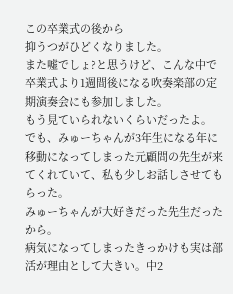この卒業式の後から
抑うつがひどくなりました。
また嘘でしょ?と思うけど、こんな中で卒業式より1週間後になる吹奏楽部の定期演奏会にも参加しました。
もう見ていられないくらいだったよ。
でも、みゅーちゃんが3年生になる年に移動になってしまった元顧問の先生が来てくれていて、私も少しお話しさせてもらった。
みゅーちゃんが大好きだった先生だったから。
病気になってしまったきっかけも実は部活が理由として大きい。中2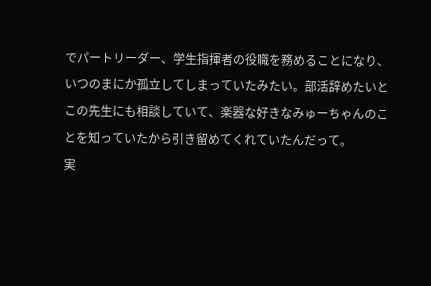でパートリーダー、学生指揮者の役職を務めることになり、いつのまにか孤立してしまっていたみたい。部活辞めたいとこの先生にも相談していて、楽器な好きなみゅーちゃんのことを知っていたから引き留めてくれていたんだって。
実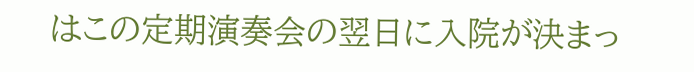はこの定期演奏会の翌日に入院が決まっ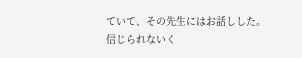ていて、その先生にはお話しした。
信じられないく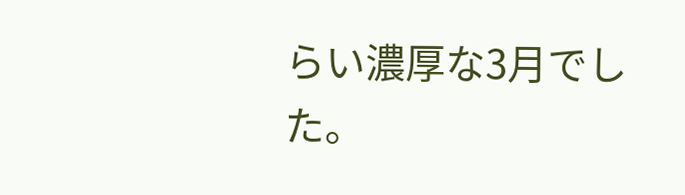らい濃厚な3月でした。